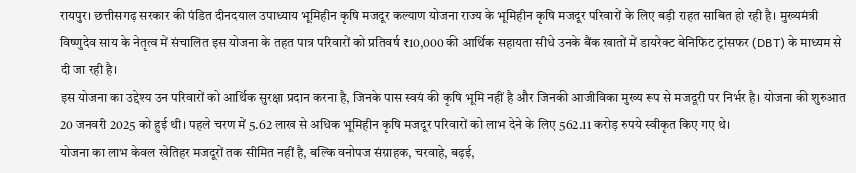रायपुर। छत्तीसगढ़ सरकार की पंडित दीनदयाल उपाध्याय भूमिहीन कृषि मजदूर कल्याण योजना राज्य के भूमिहीन कृषि मजदूर परिवारों के लिए बड़ी राहत साबित हो रही है। मुख्यमंत्री विष्णुदेव साय के नेतृत्व में संचालित इस योजना के तहत पात्र परिवारों को प्रतिवर्ष ₹10,000 की आर्थिक सहायता सीधे उनके बैंक खातों में डायरेक्ट बेनिफिट ट्रांसफर (DBT) के माध्यम से दी जा रही है।
इस योजना का उद्देश्य उन परिवारों को आर्थिक सुरक्षा प्रदान करना है, जिनके पास स्वयं की कृषि भूमि नहीं है और जिनकी आजीविका मुख्य रूप से मजदूरी पर निर्भर है। योजना की शुरुआत 20 जनवरी 2025 को हुई थी। पहले चरण में 5.62 लाख से अधिक भूमिहीन कृषि मजदूर परिवारों को लाभ देने के लिए 562.11 करोड़ रुपये स्वीकृत किए गए थे।
योजना का लाभ केवल खेतिहर मजदूरों तक सीमित नहीं है, बल्कि वनोपज संग्राहक, चरवाहे, बढ़ई,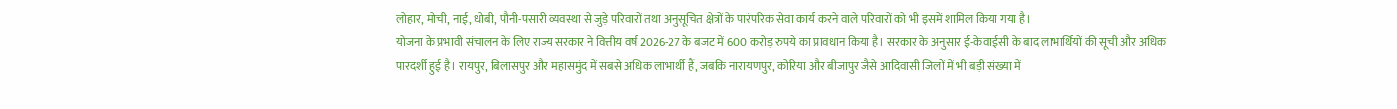लोहार, मोची, नाई, धोबी, पौनी-पसारी व्यवस्था से जुड़े परिवारों तथा अनुसूचित क्षेत्रों के पारंपरिक सेवा कार्य करने वाले परिवारों को भी इसमें शामिल किया गया है।
योजना के प्रभावी संचालन के लिए राज्य सरकार ने वित्तीय वर्ष 2026-27 के बजट में 600 करोड़ रुपये का प्रावधान किया है। सरकार के अनुसार ई-केवाईसी के बाद लाभार्थियों की सूची और अधिक पारदर्शी हुई है। रायपुर, बिलासपुर और महासमुंद में सबसे अधिक लाभार्थी हैं, जबकि नारायणपुर, कोरिया और बीजापुर जैसे आदिवासी जिलों में भी बड़ी संख्या में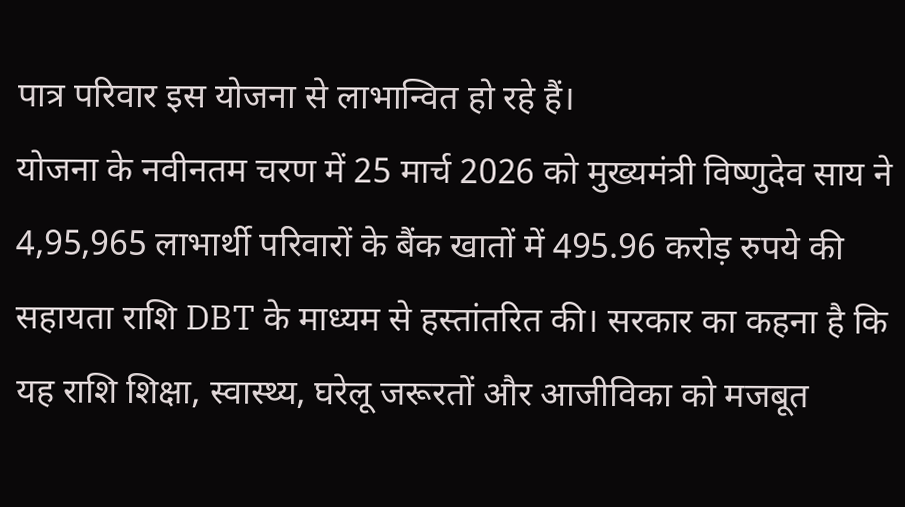पात्र परिवार इस योजना से लाभान्वित हो रहे हैं।
योजना के नवीनतम चरण में 25 मार्च 2026 को मुख्यमंत्री विष्णुदेव साय ने 4,95,965 लाभार्थी परिवारों के बैंक खातों में 495.96 करोड़ रुपये की सहायता राशि DBT के माध्यम से हस्तांतरित की। सरकार का कहना है कि यह राशि शिक्षा, स्वास्थ्य, घरेलू जरूरतों और आजीविका को मजबूत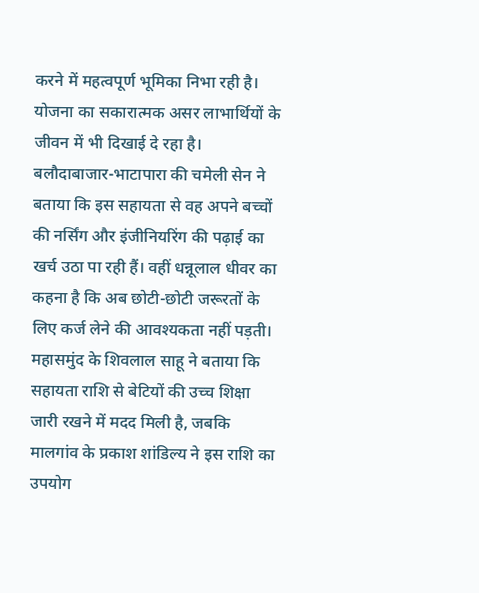करने में महत्वपूर्ण भूमिका निभा रही है।
योजना का सकारात्मक असर लाभार्थियों के जीवन में भी दिखाई दे रहा है। बलौदाबाजार-भाटापारा की चमेली सेन ने बताया कि इस सहायता से वह अपने बच्चों की नर्सिंग और इंजीनियरिंग की पढ़ाई का खर्च उठा पा रही हैं। वहीं धन्नूलाल धीवर का कहना है कि अब छोटी-छोटी जरूरतों के लिए कर्ज लेने की आवश्यकता नहीं पड़ती। महासमुंद के शिवलाल साहू ने बताया कि सहायता राशि से बेटियों की उच्च शिक्षा जारी रखने में मदद मिली है, जबकि मालगांव के प्रकाश शांडिल्य ने इस राशि का उपयोग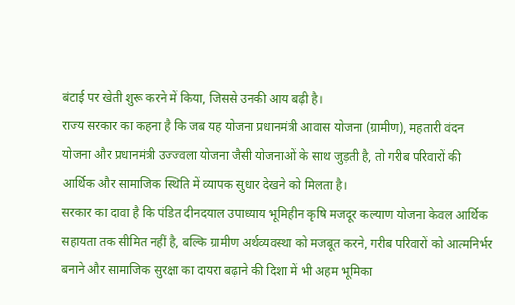बंटाई पर खेती शुरू करने में किया, जिससे उनकी आय बढ़ी है।
राज्य सरकार का कहना है कि जब यह योजना प्रधानमंत्री आवास योजना (ग्रामीण), महतारी वंदन योजना और प्रधानमंत्री उज्ज्वला योजना जैसी योजनाओं के साथ जुड़ती है, तो गरीब परिवारों की आर्थिक और सामाजिक स्थिति में व्यापक सुधार देखने को मिलता है।
सरकार का दावा है कि पंडित दीनदयाल उपाध्याय भूमिहीन कृषि मजदूर कल्याण योजना केवल आर्थिक सहायता तक सीमित नहीं है, बल्कि ग्रामीण अर्थव्यवस्था को मजबूत करने, गरीब परिवारों को आत्मनिर्भर बनाने और सामाजिक सुरक्षा का दायरा बढ़ाने की दिशा में भी अहम भूमिका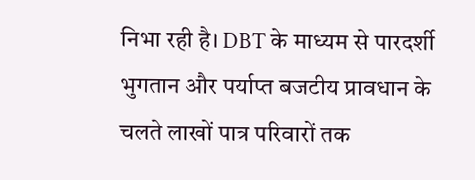निभा रही है। DBT के माध्यम से पारदर्शी भुगतान और पर्याप्त बजटीय प्रावधान के चलते लाखों पात्र परिवारों तक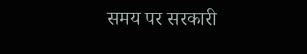समय पर सरकारी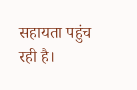सहायता पहुंच रही है।